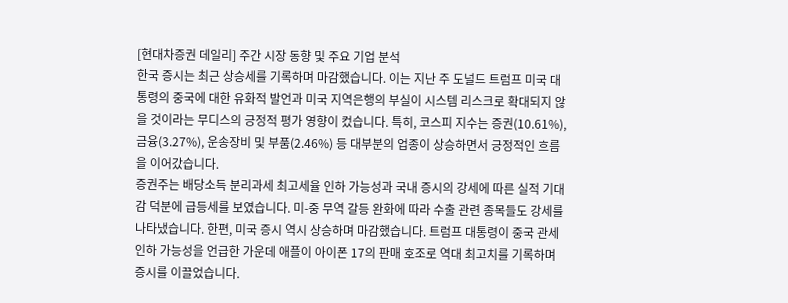[현대차증권 데일리] 주간 시장 동향 및 주요 기업 분석
한국 증시는 최근 상승세를 기록하며 마감했습니다. 이는 지난 주 도널드 트럼프 미국 대통령의 중국에 대한 유화적 발언과 미국 지역은행의 부실이 시스템 리스크로 확대되지 않을 것이라는 무디스의 긍정적 평가 영향이 컸습니다. 특히, 코스피 지수는 증권(10.61%), 금융(3.27%), 운송장비 및 부품(2.46%) 등 대부분의 업종이 상승하면서 긍정적인 흐름을 이어갔습니다.
증권주는 배당소득 분리과세 최고세율 인하 가능성과 국내 증시의 강세에 따른 실적 기대감 덕분에 급등세를 보였습니다. 미-중 무역 갈등 완화에 따라 수출 관련 종목들도 강세를 나타냈습니다. 한편, 미국 증시 역시 상승하며 마감했습니다. 트럼프 대통령이 중국 관세 인하 가능성을 언급한 가운데 애플이 아이폰 17의 판매 호조로 역대 최고치를 기록하며 증시를 이끌었습니다.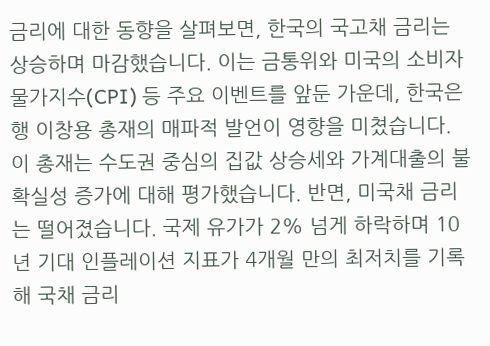금리에 대한 동향을 살펴보면, 한국의 국고채 금리는 상승하며 마감했습니다. 이는 금통위와 미국의 소비자물가지수(CPI) 등 주요 이벤트를 앞둔 가운데, 한국은행 이창용 총재의 매파적 발언이 영향을 미쳤습니다. 이 총재는 수도권 중심의 집값 상승세와 가계대출의 불확실성 증가에 대해 평가했습니다. 반면, 미국채 금리는 떨어졌습니다. 국제 유가가 2% 넘게 하락하며 10년 기대 인플레이션 지표가 4개월 만의 최저치를 기록해 국채 금리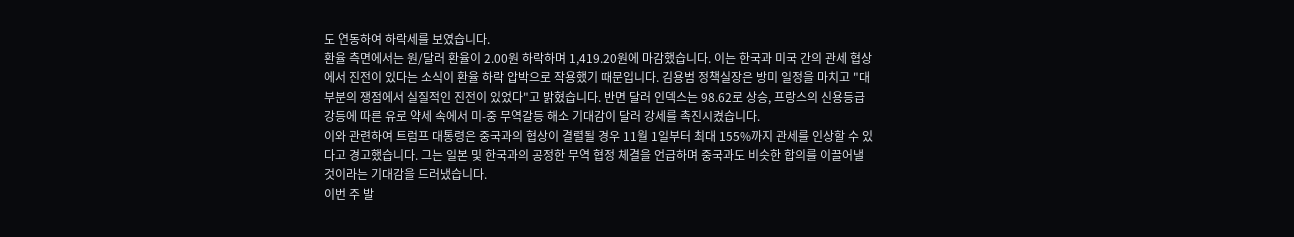도 연동하여 하락세를 보였습니다.
환율 측면에서는 원/달러 환율이 2.00원 하락하며 1,419.20원에 마감했습니다. 이는 한국과 미국 간의 관세 협상에서 진전이 있다는 소식이 환율 하락 압박으로 작용했기 때문입니다. 김용범 정책실장은 방미 일정을 마치고 "대부분의 쟁점에서 실질적인 진전이 있었다"고 밝혔습니다. 반면 달러 인덱스는 98.62로 상승, 프랑스의 신용등급 강등에 따른 유로 약세 속에서 미-중 무역갈등 해소 기대감이 달러 강세를 촉진시켰습니다.
이와 관련하여 트럼프 대통령은 중국과의 협상이 결렬될 경우 11월 1일부터 최대 155%까지 관세를 인상할 수 있다고 경고했습니다. 그는 일본 및 한국과의 공정한 무역 협정 체결을 언급하며 중국과도 비슷한 합의를 이끌어낼 것이라는 기대감을 드러냈습니다.
이번 주 발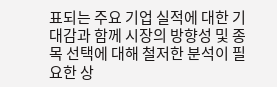표되는 주요 기업 실적에 대한 기대감과 함께 시장의 방향성 및 종목 선택에 대해 철저한 분석이 필요한 상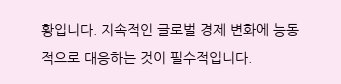황입니다. 지속적인 글로벌 경제 변화에 능동적으로 대응하는 것이 필수적입니다.